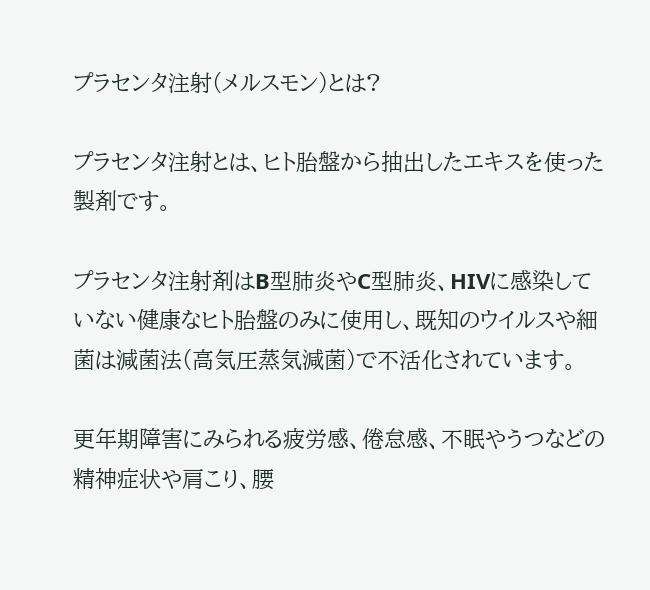プラセンタ注射(メルスモン)とは?

プラセンタ注射とは、ヒト胎盤から抽出したエキスを使った製剤です。

プラセンタ注射剤はB型肺炎やC型肺炎、HIVに感染していない健康なヒト胎盤のみに使用し、既知のウイルスや細菌は減菌法(高気圧蒸気減菌)で不活化されています。

更年期障害にみられる疲労感、倦怠感、不眠やうつなどの精神症状や肩こり、腰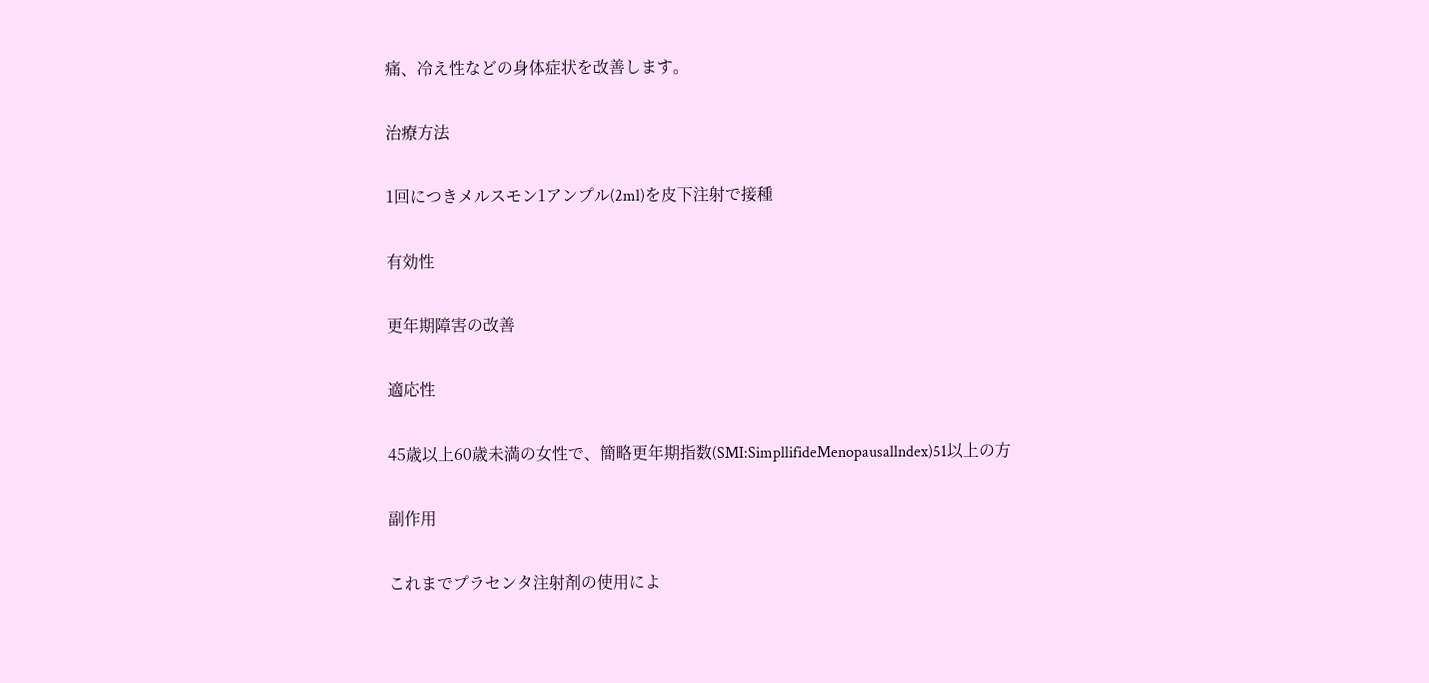痛、冷え性などの身体症状を改善します。

治療方法

1回につきメルスモン1アンプル(2ml)を皮下注射で接種

有効性

更年期障害の改善

適応性

45歳以上60歳未満の女性で、簡略更年期指数(SMI:SimpllifideMenopausallndex)51以上の方

副作用

これまでプラセンタ注射剤の使用によ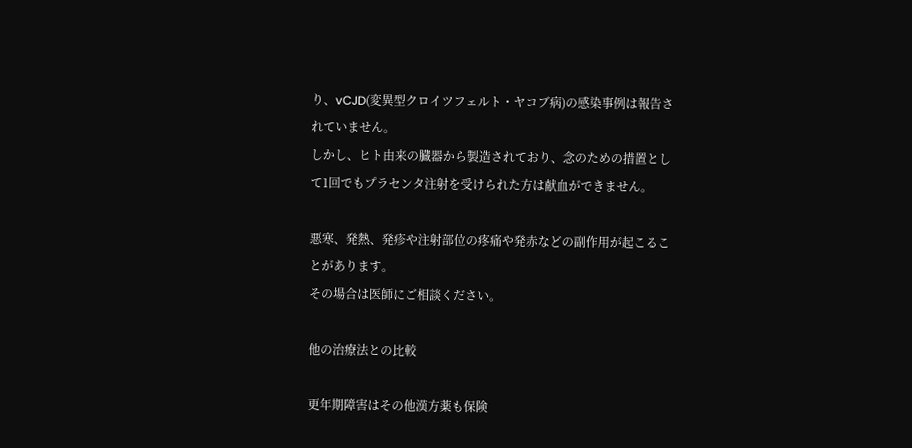り、vCJD(変異型クロイツフェルト・ヤコブ病)の感染事例は報告されていません。
しかし、ヒト由来の臓器から製造されており、念のための措置として1回でもプラセンタ注射を受けられた方は献血ができません。

悪寒、発熱、発疹や注射部位の疼痛や発赤などの副作用が起こることがあります。
その場合は医師にご相談ください。

他の治療法との比較

更年期障害はその他漢方薬も保険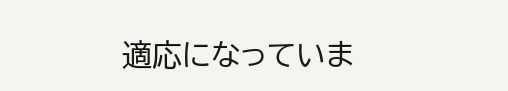適応になっていま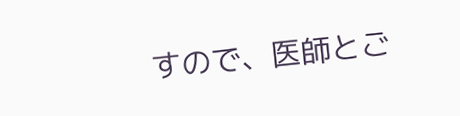すので、医師とご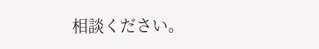相談ください。